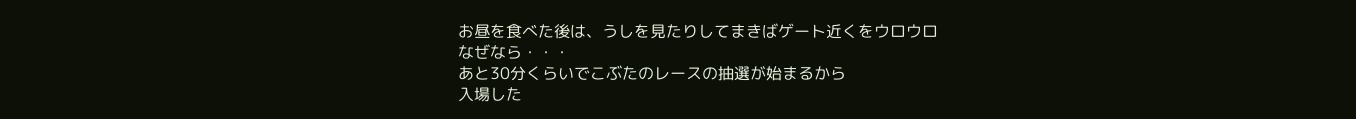お昼を食べた後は、うしを見たりしてまきばゲート近くをウロウロ
なぜなら・・・
あと30分くらいでこぶたのレースの抽選が始まるから
入場した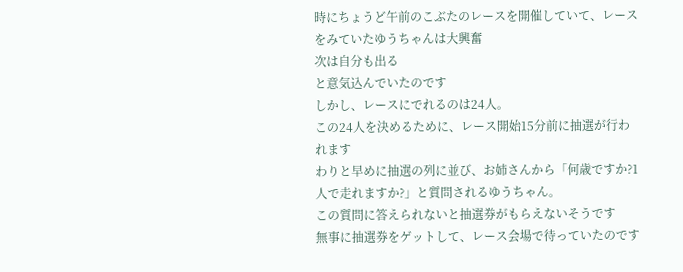時にちょうど午前のこぶたのレースを開催していて、レースをみていたゆうちゃんは大興奮
次は自分も出る
と意気込んでいたのです
しかし、レースにでれるのは24人。
この24人を決めるために、レース開始15分前に抽選が行われます
わりと早めに抽選の列に並び、お姉さんから「何歳ですか?1人で走れますか?」と質問されるゆうちゃん。
この質問に答えられないと抽選券がもらえないそうです
無事に抽選券をゲットして、レース会場で待っていたのです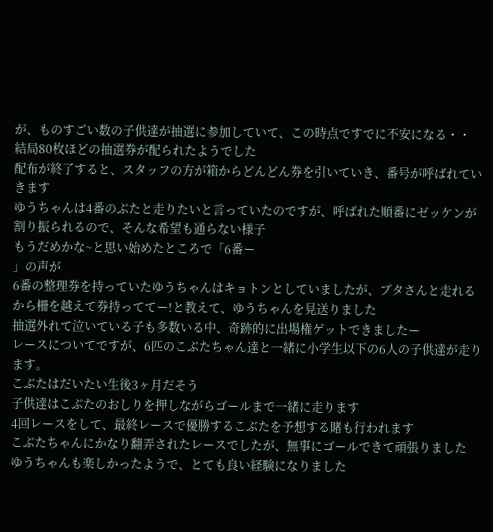が、ものすごい数の子供達が抽選に参加していて、この時点ですでに不安になる・・
結局80枚ほどの抽選券が配られたようでした
配布が終了すると、スタッフの方が箱からどんどん券を引いていき、番号が呼ばれていきます
ゆうちゃんは4番のぶたと走りたいと言っていたのですが、呼ばれた順番にゼッケンが割り振られるので、そんな希望も通らない様子
もうだめかな~と思い始めたところで「6番ー
」の声が
6番の整理券を持っていたゆうちゃんはキョトンとしていましたが、ブタさんと走れるから柵を越えて券持っててー!と教えて、ゆうちゃんを見送りました
抽選外れて泣いている子も多数いる中、奇跡的に出場権ゲットできましたー
レースについてですが、6匹のこぶたちゃん達と一緒に小学生以下の6人の子供達が走ります。
こぶたはだいたい生後3ヶ月だそう
子供達はこぶたのおしりを押しながらゴールまで一緒に走ります
4回レースをして、最終レースで優勝するこぶたを予想する賭も行われます
こぶたちゃんにかなり翻弄されたレースでしたが、無事にゴールできて頑張りました
ゆうちゃんも楽しかったようで、とても良い経験になりました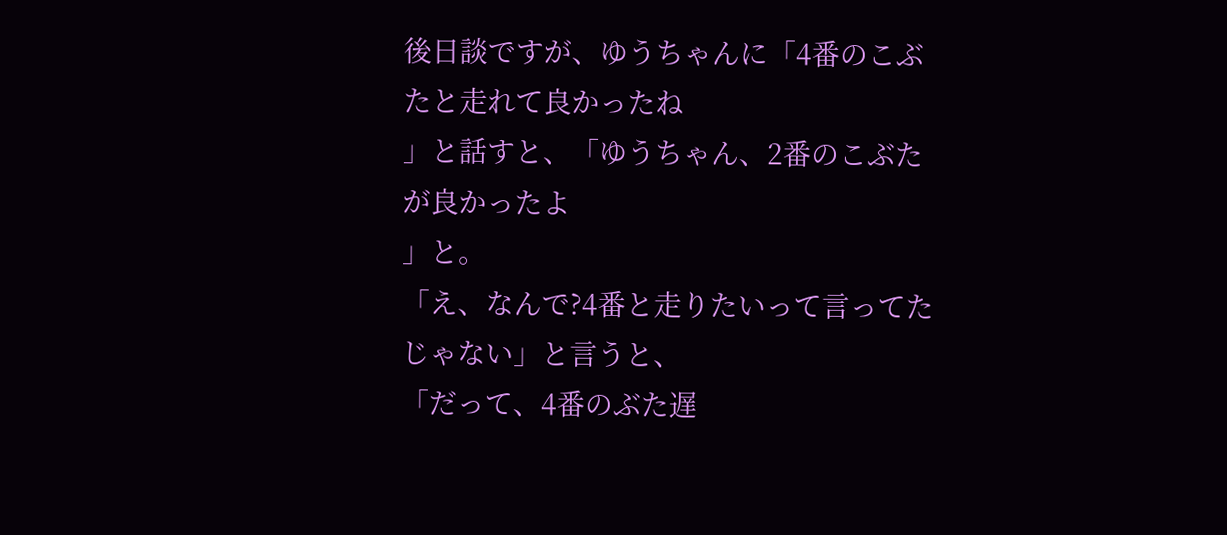後日談ですが、ゆうちゃんに「4番のこぶたと走れて良かったね
」と話すと、「ゆうちゃん、2番のこぶたが良かったよ
」と。
「え、なんで?4番と走りたいって言ってたじゃない」と言うと、
「だって、4番のぶた遅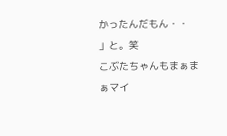かったんだもん・・
」と。笑
こぶたちゃんもまぁまぁマイ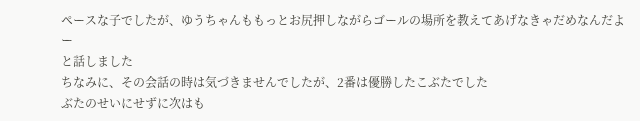ペースな子でしたが、ゆうちゃんももっとお尻押しながらゴールの場所を教えてあげなきゃだめなんだよー
と話しました
ちなみに、その会話の時は気づきませんでしたが、2番は優勝したこぶたでした
ぶたのせいにせずに次はも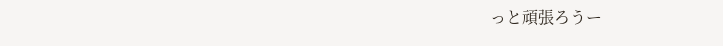っと頑張ろうー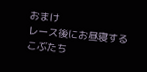おまけ
レース後にお昼寝するこぶたち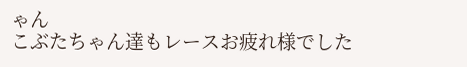ゃん
こぶたちゃん達もレースお疲れ様でした